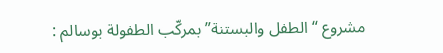مشروع “الطفل والبستنة” بمركّب الطفولة بوسالم :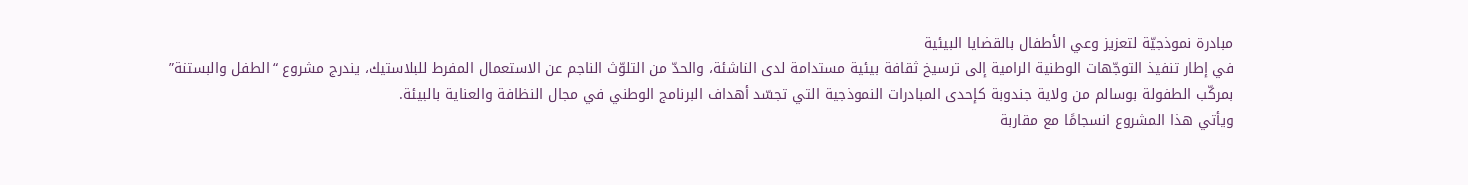مبادرة نموذجيّة لتعزيز وعي الأطفال بالقضايا البيئية
في إطار تنفيذ التوجّهات الوطنية الرامية إلى ترسيخ ثقافة بيئية مستدامة لدى الناشئة، والحدّ من التلوّث الناجم عن الاستعمال المفرط للبلاستيك، يندرج مشروع “الطفل والبستنة” بمركّب الطفولة بوسالم من ولاية جندوبة كإحدى المبادرات النموذجية التي تجسّد أهداف البرنامج الوطني في مجال النظافة والعناية بالبيئة.
ويأتي هذا المشروع انسجامًا مع مقاربة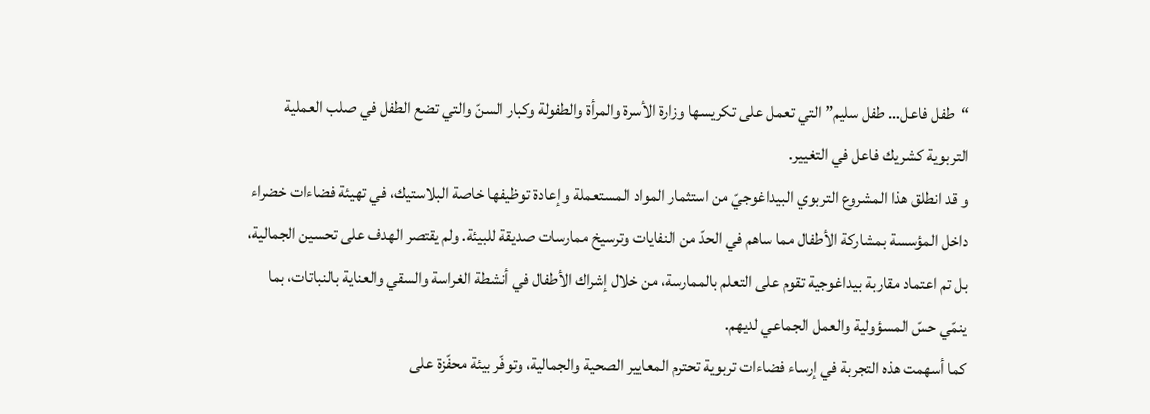“طفل فاعل… طفل سليم” التي تعمل على تكريسها وزارة الأسرة والمرأة والطفولة وكبار السنّ والتي تضع الطفل في صلب العملية التربوية كشريك فاعل في التغيير.
و قد انطلق هذا المشروع التربوي البيداغوجيّ من استثمار المواد المستعملة وإعادة توظيفها خاصة البلاستيك، في تهيئة فضاءات خضراء داخل المؤسسة بمشاركة الأطفال مما ساهم في الحدّ من النفايات وترسيخ ممارسات صديقة للبيئة. ولم يقتصر الهدف على تحسين الجمالية، بل تم اعتماد مقاربة بيداغوجية تقوم على التعلم بالممارسة، من خلال إشراك الأطفال في أنشطة الغراسة والسقي والعناية بالنباتات، بما ينمّي حسّ المسؤولية والعمل الجماعي لديهم.
كما أسهمت هذه التجربة في إرساء فضاءات تربوية تحترم المعايير الصحية والجمالية، وتوفّر بيئة محفّزة على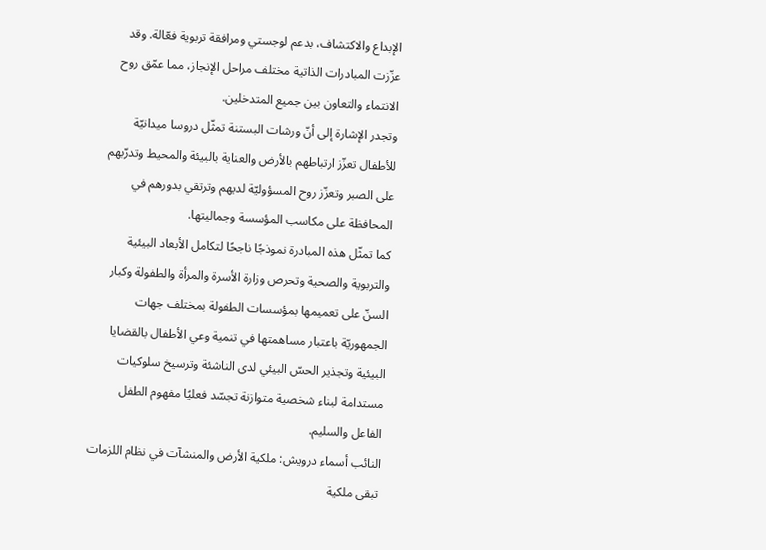الإبداع والاكتشاف، بدعم لوجستي ومرافقة تربوية فعّالة. وقد عزّزت المبادرات الذاتية مختلف مراحل الإنجاز، مما عمّق روح الانتماء والتعاون بين جميع المتدخلين.
وتجدر الإشارة إلى أنّ ورشات البستنة تمثّل دروسا ميدانيّة للأطفال تعزّز ارتباطهم بالأرض والعناية بالبيئة والمحيط وتدرّبهم على الصبر وتعزّز روح المسؤوليّة لديهم وترتقي بدورهم في المحافظة على مكاسب المؤسسة وجماليتها.
كما تمثّل هذه المبادرة نموذجًا ناجحًا لتكامل الأبعاد البيئية والتربوية والصحية وتحرص وزارة الأسرة والمرأة والطفولة وكبار السنّ على تعميمها بمؤسسات الطفولة بمختلف جهات الجمهوريّة باعتبار مساهمتها في تنمية وعي الأطفال بالقضايا البيئية وتجذير الحسّ البيئي لدى الناشئة وترسيخ سلوكيات مستدامة لبناء شخصية متوازنة تجسّد فعليًا مفهوم الطفل الفاعل والسليم.
النائب أسماء درويش: ملكية الأرض والمنشآت في نظام اللزمات تبقى ملكية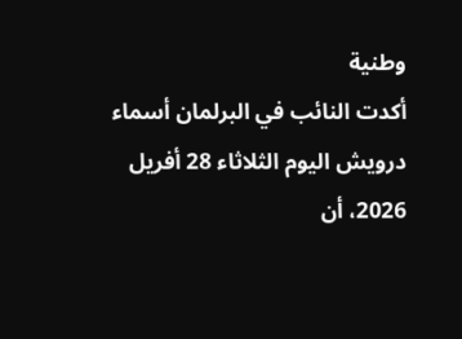وطنية
أكدت النائب في البرلمان أسماء درويش اليوم الثلاثاء 28 أفريل 2026، أن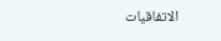الاتفاقيات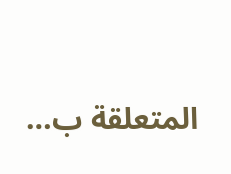المتعلقة ب…